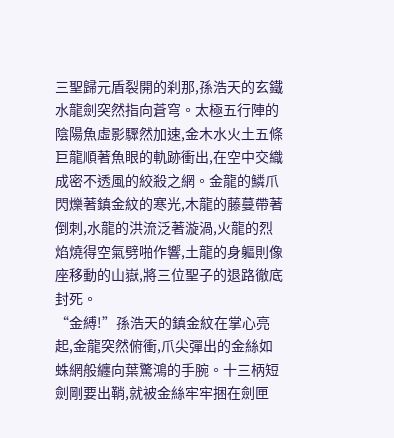三聖歸元盾裂開的刹那,孫浩天的玄鐵水龍劍突然指向蒼穹。太極五行陣的陰陽魚虛影驟然加速,金木水火土五條巨龍順著魚眼的軌跡衝出,在空中交織成密不透風的絞殺之網。金龍的鱗爪閃爍著鎮金紋的寒光,木龍的藤蔓帶著倒刺,水龍的洪流泛著漩渦,火龍的烈焰燒得空氣劈啪作響,土龍的身軀則像座移動的山嶽,將三位聖子的退路徹底封死。
“金縛!”孫浩天的鎮金紋在掌心亮起,金龍突然俯衝,爪尖彈出的金絲如蛛網般纏向葉驚鴻的手腕。十三柄短劍剛要出鞘,就被金絲牢牢捆在劍匣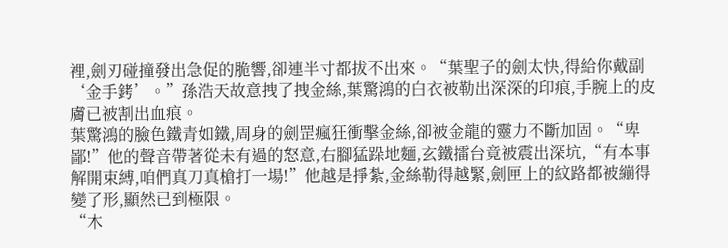裡,劍刃碰撞發出急促的脆響,卻連半寸都拔不出來。“葉聖子的劍太快,得給你戴副‘金手銬’。”孫浩天故意拽了拽金絲,葉驚鴻的白衣被勒出深深的印痕,手腕上的皮膚已被割出血痕。
葉驚鴻的臉色鐵青如鐵,周身的劍罡瘋狂衝擊金絲,卻被金龍的靈力不斷加固。“卑鄙!”他的聲音帶著從未有過的怒意,右腳猛跺地麵,玄鐵擂台竟被震出深坑,“有本事解開束縛,咱們真刀真槍打一場!”他越是掙紮,金絲勒得越緊,劍匣上的紋路都被繃得變了形,顯然已到極限。
“木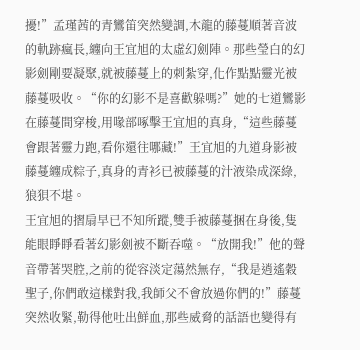擾!”孟瑾茜的青鸞笛突然變調,木龍的藤蔓順著音波的軌跡瘋長,纏向王宜旭的太虛幻劍陣。那些瑩白的幻影劍剛要凝聚,就被藤蔓上的刺紮穿,化作點點靈光被藤蔓吸收。“你的幻影不是喜歡躲嗎?”她的七道鸞影在藤蔓間穿梭,用喙部啄擊王宜旭的真身,“這些藤蔓會跟著靈力跑,看你還往哪藏!”王宜旭的九道身影被藤蔓纏成粽子,真身的青衫已被藤蔓的汁液染成深綠,狼狽不堪。
王宜旭的摺扇早已不知所蹤,雙手被藤蔓捆在身後,隻能眼睜睜看著幻影劍被不斷吞噬。“放開我!”他的聲音帶著哭腔,之前的從容淡定蕩然無存,“我是逍遙穀聖子,你們敢這樣對我,我師父不會放過你們的!”藤蔓突然收緊,勒得他吐出鮮血,那些威脅的話語也變得有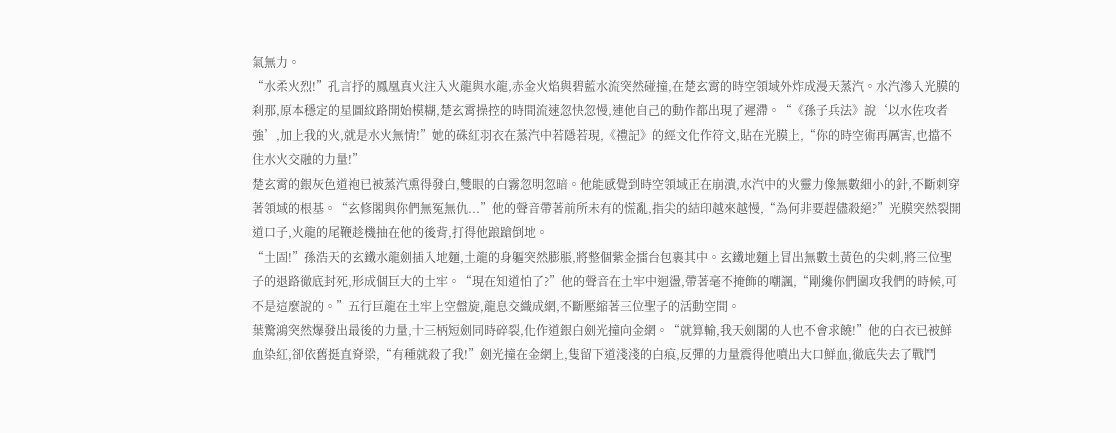氣無力。
“水柔火烈!”孔言抒的鳳凰真火注入火龍與水龍,赤金火焰與碧藍水流突然碰撞,在楚玄霄的時空領域外炸成漫天蒸汽。水汽滲入光膜的刹那,原本穩定的星圖紋路開始模糊,楚玄霄操控的時間流速忽快忽慢,連他自己的動作都出現了遲滯。“《孫子兵法》說‘以水佐攻者強’,加上我的火,就是水火無情!”她的硃紅羽衣在蒸汽中若隱若現,《禮記》的經文化作符文,貼在光膜上,“你的時空術再厲害,也擋不住水火交融的力量!”
楚玄霄的銀灰色道袍已被蒸汽熏得發白,雙眼的白霧忽明忽暗。他能感覺到時空領域正在崩潰,水汽中的火靈力像無數細小的針,不斷刺穿著領域的根基。“玄修閣與你們無冤無仇...”他的聲音帶著前所未有的慌亂,指尖的結印越來越慢,“為何非要趕儘殺絕?”光膜突然裂開道口子,火龍的尾鞭趁機抽在他的後背,打得他踉蹌倒地。
“土固!”孫浩天的玄鐵水龍劍插入地麵,土龍的身軀突然膨脹,將整個紫金擂台包裹其中。玄鐵地麵上冒出無數土黃色的尖刺,將三位聖子的退路徹底封死,形成個巨大的土牢。“現在知道怕了?”他的聲音在土牢中迴盪,帶著毫不掩飾的嘲諷,“剛纔你們圍攻我們的時候,可不是這麼說的。”五行巨龍在土牢上空盤旋,龍息交織成網,不斷壓縮著三位聖子的活動空間。
葉驚鴻突然爆發出最後的力量,十三柄短劍同時碎裂,化作道銀白劍光撞向金網。“就算輸,我天劍閣的人也不會求饒!”他的白衣已被鮮血染紅,卻依舊挺直脊梁,“有種就殺了我!”劍光撞在金網上,隻留下道淺淺的白痕,反彈的力量震得他噴出大口鮮血,徹底失去了戰鬥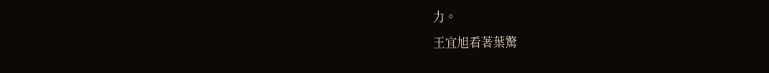力。
王宜旭看著葉驚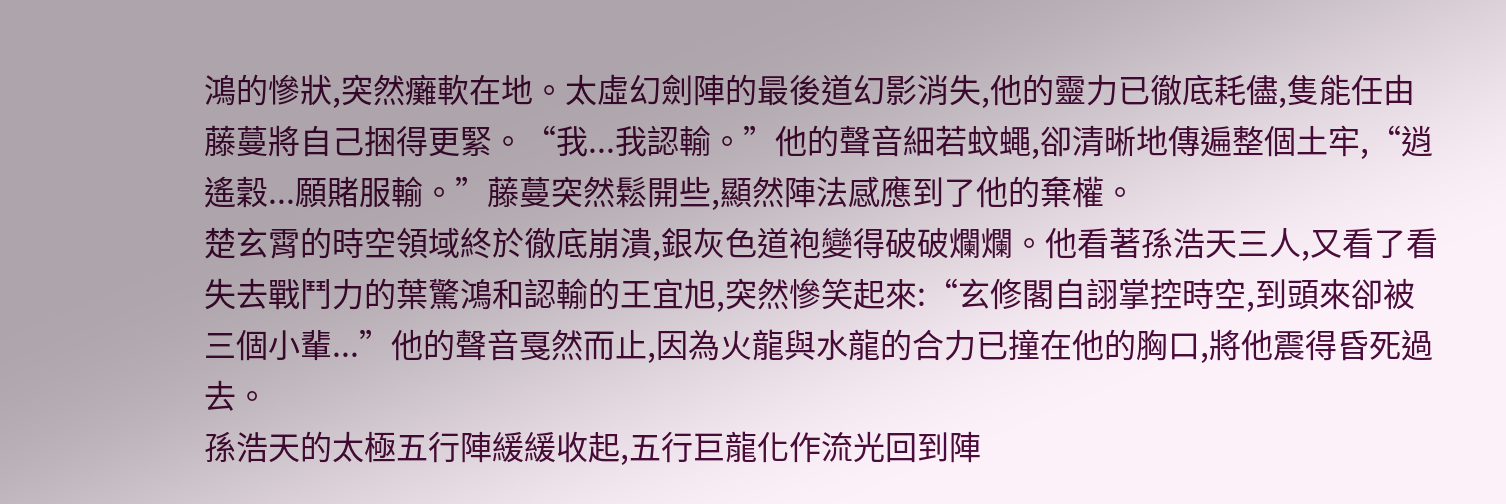鴻的慘狀,突然癱軟在地。太虛幻劍陣的最後道幻影消失,他的靈力已徹底耗儘,隻能任由藤蔓將自己捆得更緊。“我...我認輸。”他的聲音細若蚊蠅,卻清晰地傳遍整個土牢,“逍遙穀...願賭服輸。”藤蔓突然鬆開些,顯然陣法感應到了他的棄權。
楚玄霄的時空領域終於徹底崩潰,銀灰色道袍變得破破爛爛。他看著孫浩天三人,又看了看失去戰鬥力的葉驚鴻和認輸的王宜旭,突然慘笑起來:“玄修閣自詡掌控時空,到頭來卻被三個小輩...”他的聲音戛然而止,因為火龍與水龍的合力已撞在他的胸口,將他震得昏死過去。
孫浩天的太極五行陣緩緩收起,五行巨龍化作流光回到陣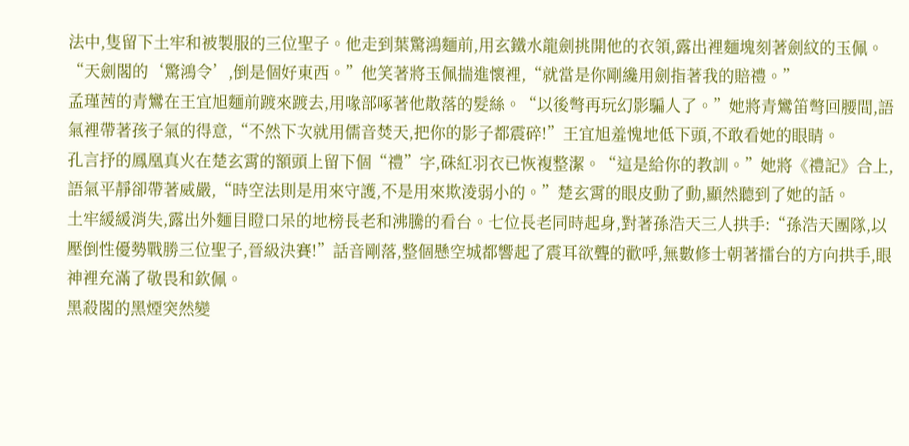法中,隻留下土牢和被製服的三位聖子。他走到葉驚鴻麵前,用玄鐵水龍劍挑開他的衣領,露出裡麵塊刻著劍紋的玉佩。“天劍閣的‘驚鴻令’,倒是個好東西。”他笑著將玉佩揣進懷裡,“就當是你剛纔用劍指著我的賠禮。”
孟瑾茜的青鸞在王宜旭麵前踱來踱去,用喙部啄著他散落的髮絲。“以後彆再玩幻影騙人了。”她將青鸞笛彆回腰間,語氣裡帶著孩子氣的得意,“不然下次就用儒音焚天,把你的影子都震碎!”王宜旭羞愧地低下頭,不敢看她的眼睛。
孔言抒的鳳凰真火在楚玄霄的額頭上留下個“禮”字,硃紅羽衣已恢複整潔。“這是給你的教訓。”她將《禮記》合上,語氣平靜卻帶著威嚴,“時空法則是用來守護,不是用來欺淩弱小的。”楚玄霄的眼皮動了動,顯然聽到了她的話。
土牢緩緩消失,露出外麵目瞪口呆的地榜長老和沸騰的看台。七位長老同時起身,對著孫浩天三人拱手:“孫浩天團隊,以壓倒性優勢戰勝三位聖子,晉級決賽!”話音剛落,整個懸空城都響起了震耳欲聾的歡呼,無數修士朝著擂台的方向拱手,眼神裡充滿了敬畏和欽佩。
黑殺閣的黑煙突然變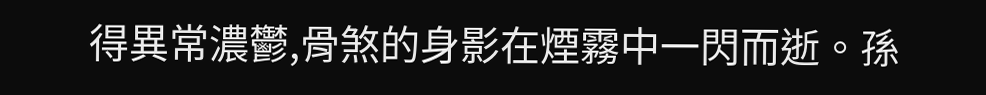得異常濃鬱,骨煞的身影在煙霧中一閃而逝。孫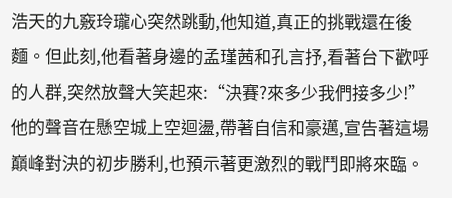浩天的九竅玲瓏心突然跳動,他知道,真正的挑戰還在後麵。但此刻,他看著身邊的孟瑾茜和孔言抒,看著台下歡呼的人群,突然放聲大笑起來:“決賽?來多少我們接多少!”
他的聲音在懸空城上空迴盪,帶著自信和豪邁,宣告著這場巔峰對決的初步勝利,也預示著更激烈的戰鬥即將來臨。